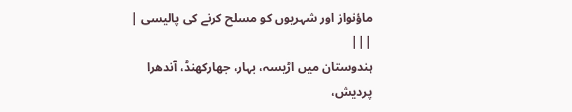ماؤنواز اور شہریوں کو مسلح کرنے کی پالیسی | |||
ہندوستان میں اڑیسہ، بہار، جھارکھنڈ، آندھرا پردیش،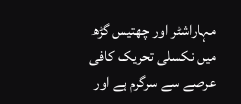مہاراشٹر اور چھتیس گڑھ میں نکسلی تحریک کافی عرصے سے سرگرم ہے اور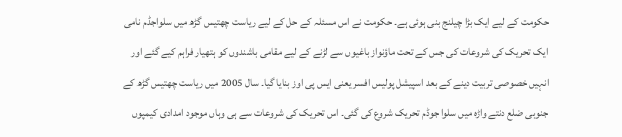حکومت کے لیے ایک بڑا چیلنج بنی ہوئی ہے۔ حکومت نے اس مسئلہ کے حل کے لیے ریاست چھتیس گڑھ ميں سلواجڈم نامی ایک تحریک کی شروعات کی جس کے تحت ماؤنواز باغیوں سے لڑنے کے لیے مقامی باشندوں کو ہتھیار فراہم کیے گئے اور انہيں خصوصی تربیت دینے کے بعد اسپیشل پولیس افسر یعنی ایس پی اوز بنایا گیا۔ سال 2005 میں ریاست چھتیس گڑھ کے جنوبی ضلع دنتے واڑہ ميں سلوا جوڈم تحریک شروع کی گئی۔ اس تحریک کی شروعات سے ہی وہاں موجود امدادی کیمپوں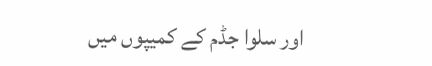اور سلوا جڈم کے کمیپوں میں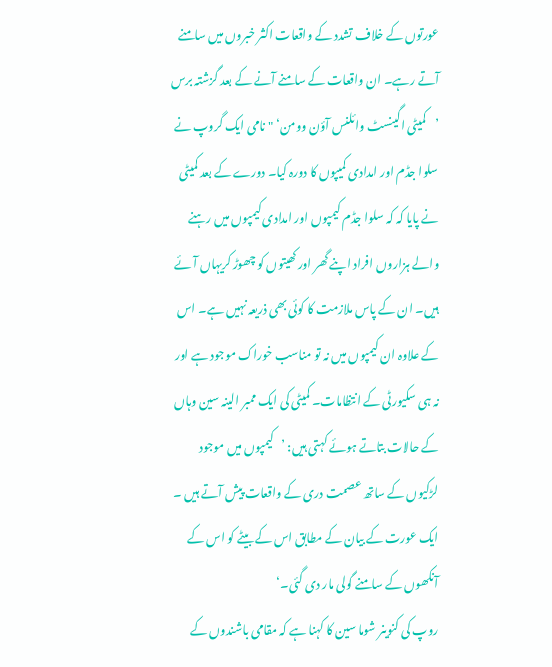عورتوں کے خلاف تشدد کے واقعات اکثر خبروں ميں سامنے آتے رہے۔ ان واقعات کے سامنے آنے کے بعد گزشتہ برس ’کمیٹی اگینسٹ وائلنس آؤن وومن‘ "نامی ایک گروپ نے سلوا جڈم اور امدادی کمیپوں کا دورہ کیا۔ دورے کے بعد کمیٹی نے پایا کہ کہ سلوا جڈم کیمپوں اور امدادی کیمپوں میں رہنے والے ہزاروں افراد اپنے گھر اور کھیتوں کو چھوڑ کریہاں آئے ہيں۔ ان کے پاس ملازمت کا کوئی بھی ذریعہ نہيں ہے۔ اس کے علاوہ ان کیمپوں میں نہ تو مناسب خوراک موجود ہے اور نہ ہی سکیورٹی کے انتظامات۔ کمیٹی کی ایک ممبر الینہ سین وہاں کے حالات بتاتے ہوئے کہتی ہیں: ’کیمپوں میں موجود لڑکیوں کے ساتھ عصمت دری کے واقعات پیش آتے ہيں ۔ ایک عورت کے بیان کے مطابق اس کے بیٹے کو اس کے آنکھوں کے سامنے گولی مار دی گئی۔‘
روپ کی کنوینر شوما سین کا کہنا ہے کہ مقامی باشندوں کے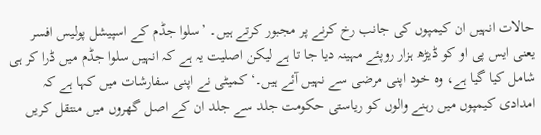حالات انہیں ان کیمپوں کی جانب رخ کرنے پر مجبور کرتے ہيں۔ ’سلوا جڈم کے اسپیشل پولیس افسر یعنی ایس پی او کو ڈیڑھ ہزار روپئے مہینہ دیا جا تا ہے لیکن اصلیت یہ ہے کہ انہيں سلوا جڈم میں ڈرا کر ہی شامل کیا گیا ہے، وہ خود اپنی مرضی سے نہيں آئے ہیں۔‘ کمیٹی نے اپنی سفارشات میں کہا ہے کہ امدادی کیمپوں میں رہنے والوں کو ریاستی حکومت جلد سے جلد ان کے اصل گھروں ميں منتقل کریں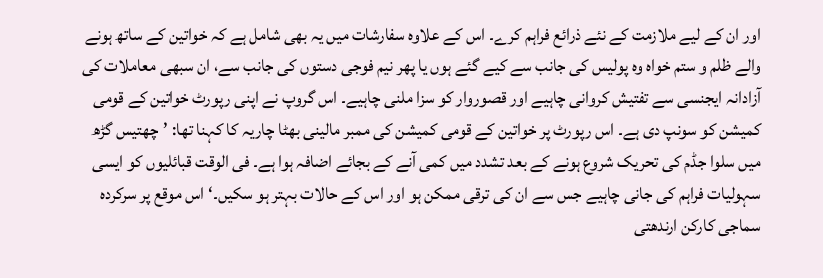اور ان کے لیے ملازمت کے نئے ذرائع فراہم کرے۔ اس کے علاوہ سفارشات میں یہ بھی شامل ہے کہ خواتین کے ساتھ ہونے والے ظلم و ستم خواہ وہ پولیس کی جانب سے کیے گئے ہوں یا پھر نیم فوجی دستوں کی جانب سے، ان سبھی معاملات کی آزادانہ ایجنسی سے تفتیش کروانی چاہیے اور قصوروار کو سزا ملنی چاہيے۔ اس گروپ نے اپنی رپورٹ خواتین کے قومی کمیشن کو سونپ دی ہے۔ اس رپورٹ پر خواتین کے قومی کمیشن کی ممبر مالینی بھٹا چاریہ کا کہنا تھا: ’چھتیس گڑھ ميں سلوا جڈم کی تحریک شروع ہونے کے بعد تشدد میں کمی آنے کے بجائے اضافہ ہوا ہے۔ فی الوقت قبائلیوں کو ایسی سہولیات فراہم کی جانی چاہیے جس سے ان کی ترقی ممکن ہو اور اس کے حالات بہتر ہو سکیں۔‘ اس موقع پر سرکردہ سماجی کارکن ارندھتی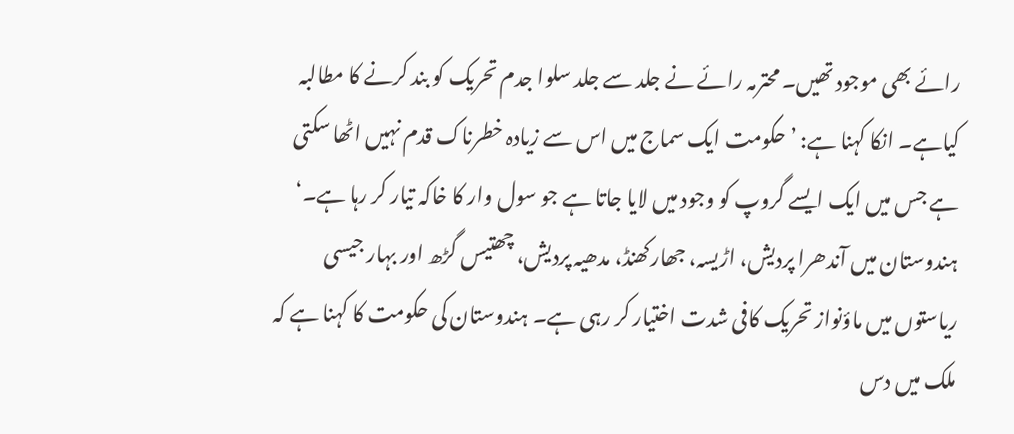رائے بھی موجود تھیں۔ محترمہ رائے نے جلد سے جلد سلوا جدم تحریک کو بند کرنے کا مطالبہ کیاہے۔ انکا کہنا ہے: ’حکومت ایک سماج میں اس سے زیادہ خطرناک قدم نہیں اٹھا سکتی ہے جس میں ایک ایسے گروپ کو وجود میں لایا جاتا ہے جو سول وار کا خاکہ تیار کر رہا ہے۔‘ ہندوستان میں آندھرا پردیش، اڑیسہ، جھارکھنڈ، مدھیہ پردیش، چھتیس گڑھ اور بہار جیسی ریاستوں میں ماؤنواز تحریک کافی شدت اختیار کر رہی ہے۔ ہندوستان کی حکومت کا کہنا ہے کہ ملک میں دس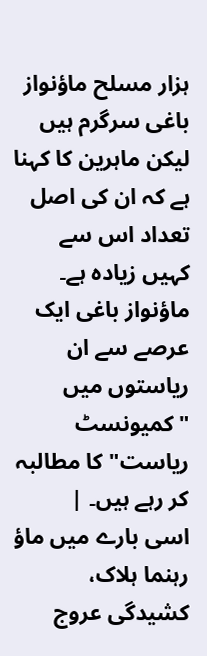ہزار مسلح ماؤنواز باغی سرگرم ہیں لیکن ماہرین کا کہنا ہے کہ ان کی اصل تعداد اس سے کہیں زیادہ ہے۔ ماؤنواز باغی ایک عرصے سے ان ریاستوں میں "کمیونسٹ ریاست" کا مطالبہ کر رہے ہیں۔ |
اسی بارے میں ماؤ رہنما ہلاک، کشیدگی عروج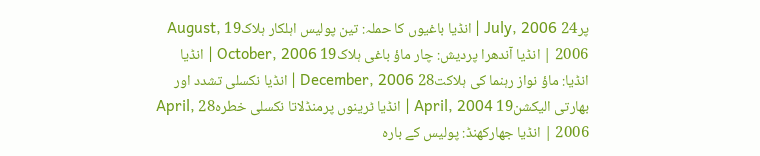پر24 July, 2006 | انڈیا باغیوں کا حملہ: تین پولیس اہلکار ہلاک19 August, 2006 | انڈیا آندھرا پردیش: چار ماؤ باغی ہلاک19 October, 2006 | انڈیا انڈیا: ماؤ نواز رہنما کی ہلاکت28 December, 2006 | انڈیا نکسلی تشدد اور بھارتی الیکشن19 April, 2004 | انڈیا ٹرینوں پرمنڈلاتا نکسلی خطرہ28 April, 2006 | انڈیا جھارکھنڈ: پولیس کے بارہ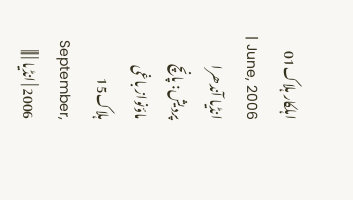اہلکار ہلاک01 June, 2006 | انڈیا آندھرا پردیش: پانچ ماؤنواز باغی ہلاک15 September, 2006 | انڈیا | |||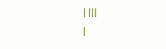| |||
|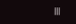|||